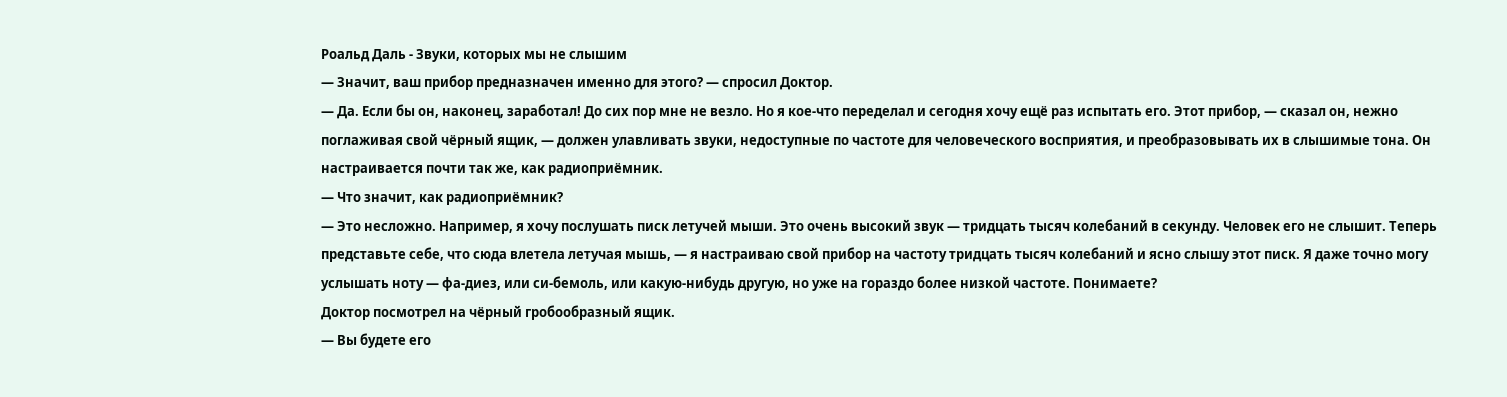Роальд Даль - Звуки, которых мы не слышим
— Значит, ваш прибор предназначен именно для этого? — спросил Доктор.
— Да. Если бы он, наконец, заработал! До сих пор мне не везло. Но я кое-что переделал и сегодня хочу ещё раз испытать его. Этот прибор, — сказал он, нежно поглаживая свой чёрный ящик, — должен улавливать звуки, недоступные по частоте для человеческого восприятия, и преобразовывать их в слышимые тона. Он настраивается почти так же, как радиоприёмник.
— Что значит, как радиоприёмник?
— Это несложно. Например, я хочу послушать писк летучей мыши. Это очень высокий звук — тридцать тысяч колебаний в секунду. Человек его не слышит. Теперь представьте себе, что сюда влетела летучая мышь, — я настраиваю свой прибор на частоту тридцать тысяч колебаний и ясно слышу этот писк. Я даже точно могу услышать ноту — фа-диез, или си-бемоль, или какую-нибудь другую, но уже на гораздо более низкой частоте. Понимаете?
Доктор посмотрел на чёрный гробообразный ящик.
— Вы будете его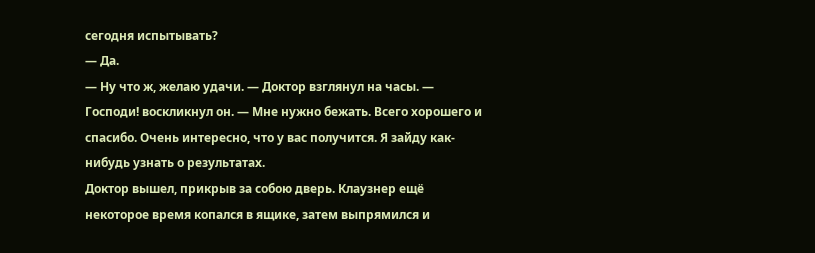сегодня испытывать?
— Да.
— Ну что ж, желаю удачи. — Доктор взглянул на часы. — Господи! воскликнул он. — Мне нужно бежать. Всего хорошего и спасибо. Очень интересно, что у вас получится. Я зайду как-нибудь узнать о результатах.
Доктор вышел, прикрыв за собою дверь. Клаузнер ещё некоторое время копался в ящике, затем выпрямился и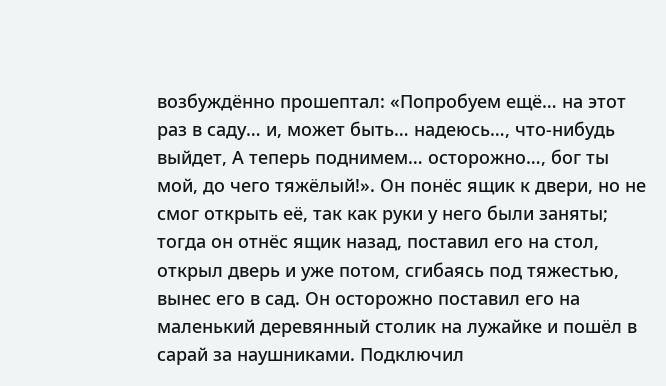возбуждённо прошептал: «Попробуем ещё… на этот раз в саду… и, может быть… надеюсь…, что-нибудь выйдет, А теперь поднимем… осторожно…, бог ты мой, до чего тяжёлый!». Он понёс ящик к двери, но не смог открыть её, так как руки у него были заняты; тогда он отнёс ящик назад, поставил его на стол, открыл дверь и уже потом, сгибаясь под тяжестью, вынес его в сад. Он осторожно поставил его на маленький деревянный столик на лужайке и пошёл в сарай за наушниками. Подключил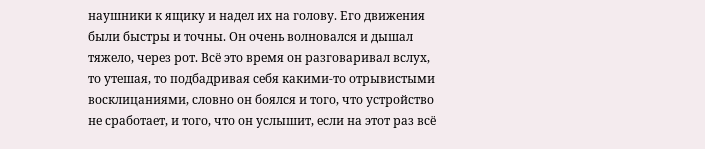наушники к ящику и надел их на голову. Его движения были быстры и точны. Он очень волновался и дышал тяжело, через рот. Всё это время он разговаривал вслух, то утешая, то подбадривая себя какими-то отрывистыми восклицаниями, словно он боялся и того, что устройство не сработает, и того, что он услышит, если на этот раз всё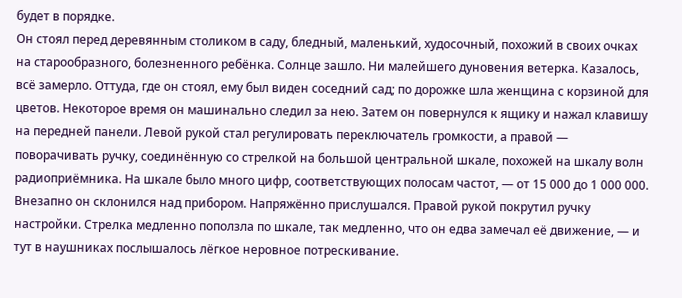будет в порядке.
Он стоял перед деревянным столиком в саду, бледный, маленький, худосочный, похожий в своих очках на старообразного, болезненного ребёнка. Солнце зашло. Ни малейшего дуновения ветерка. Казалось, всё замерло. Оттуда, где он стоял, ему был виден соседний сад; по дорожке шла женщина с корзиной для цветов. Некоторое время он машинально следил за нею. Затем он повернулся к ящику и нажал клавишу на передней панели. Левой рукой стал регулировать переключатель громкости, а правой — поворачивать ручку, соединённую со стрелкой на большой центральной шкале, похожей на шкалу волн радиоприёмника. На шкале было много цифр, соответствующих полосам частот, — от 15 000 до 1 000 000.
Внезапно он склонился над прибором. Напряжённо прислушался. Правой рукой покрутил ручку настройки. Стрелка медленно поползла по шкале, так медленно, что он едва замечал её движение, — и тут в наушниках послышалось лёгкое неровное потрескивание.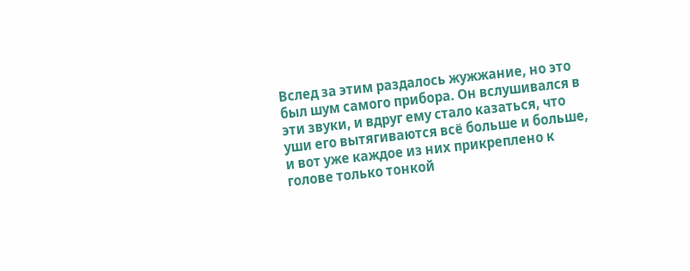Вслед за этим раздалось жужжание, но это был шум самого прибора. Он вслушивался в эти звуки, и вдруг ему стало казаться, что уши его вытягиваются всё больше и больше, и вот уже каждое из них прикреплено к голове только тонкой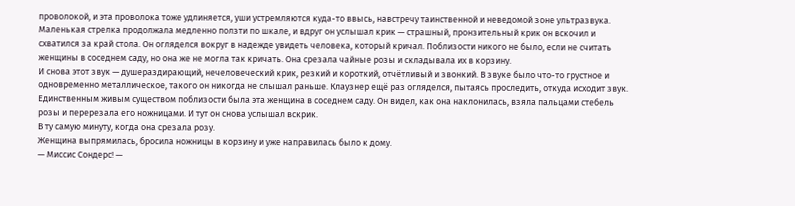проволокой, и эта проволока тоже удлиняется, уши устремляются куда-то ввысь, навстречу таинственной и неведомой зоне ультразвука.
Маленькая стрелка продолжала медленно ползти по шкале, и вдруг он услышал крик — страшный, пронзительный крик он вскочил и схватился за край стола. Он огляделся вокруг в надежде увидеть человека, который кричал. Поблизости никого не было, если не считать женщины в соседнем саду, но она же не могла так кричать. Она срезала чайные розы и складывала их в корзину.
И снова этот звук — душераздирающий, нечеловеческий крик, резкий и короткий, отчётливый и звонкий. В звуке было что-то грустное и одновременно металлическое, такого он никогда не слышал раньше. Клаузнер ещё раз огляделся, пытаясь проследить, откуда исходит звук. Единственным живым существом поблизости была эта женщина в соседнем саду. Он видел, как она наклонилась, взяла пальцами стебель розы и перерезала его ножницами. И тут он снова услышал вскрик.
В ту самую минуту, когда она срезала розу.
Женщина выпрямилась, бросила ножницы в корзину и уже направилась было к дому.
— Миссис Сондерс! —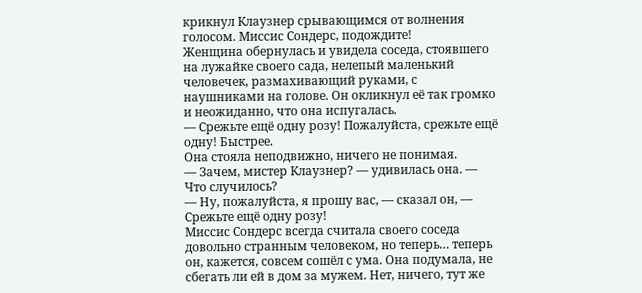крикнул Клаузнер срывающимся от волнения голосом. Миссис Сондерс, подождите!
Женщина обернулась и увидела соседа, стоявшего на лужайке своего сада, нелепый маленький человечек, размахивающий руками, с наушниками на голове. Он окликнул её так громко и неожиданно, что она испугалась.
— Срежьте ещё одну розу! Пожалуйста, срежьте ещё одну! Быстрее.
Она стояла неподвижно, ничего не понимая.
— Зачем, мистер Клаузнер? — удивилась она. — Что случилось?
— Ну, пожалуйста, я прошу вас, — сказал он, — Срежьте ещё одну розу!
Миссис Сондерс всегда считала своего соседа довольно странным человеком, но теперь… теперь он, кажется, совсем сошёл с ума. Она подумала, не сбегать ли ей в дом за мужем. Нет, ничего, тут же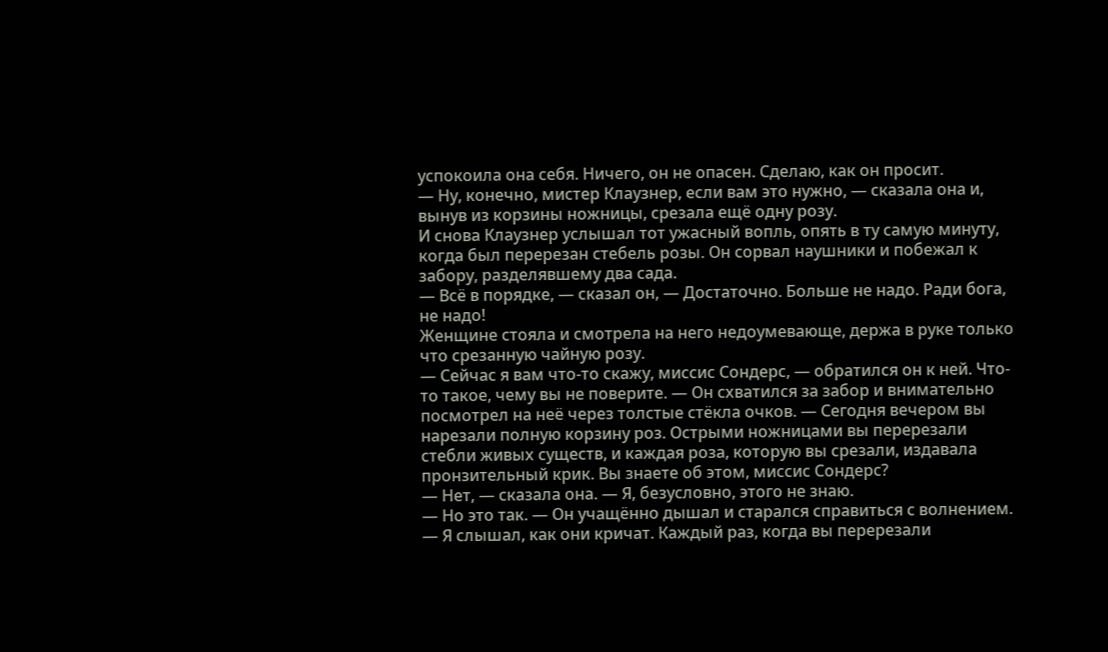успокоила она себя. Ничего, он не опасен. Сделаю, как он просит.
— Ну, конечно, мистер Клаузнер, если вам это нужно, — сказала она и, вынув из корзины ножницы, срезала ещё одну розу.
И снова Клаузнер услышал тот ужасный вопль, опять в ту самую минуту, когда был перерезан стебель розы. Он сорвал наушники и побежал к забору, разделявшему два сада.
— Всё в порядке, — сказал он, — Достаточно. Больше не надо. Ради бога, не надо!
Женщине стояла и смотрела на него недоумевающе, держа в руке только что срезанную чайную розу.
— Сейчас я вам что-то скажу, миссис Сондерс, — обратился он к ней. Что-то такое, чему вы не поверите. — Он схватился за забор и внимательно посмотрел на неё через толстые стёкла очков. — Сегодня вечером вы нарезали полную корзину роз. Острыми ножницами вы перерезали стебли живых существ, и каждая роза, которую вы срезали, издавала пронзительный крик. Вы знаете об этом, миссис Сондерс?
— Нет, — сказала она. — Я, безусловно, этого не знаю.
— Но это так. — Он учащённо дышал и старался справиться с волнением. — Я слышал, как они кричат. Каждый раз, когда вы перерезали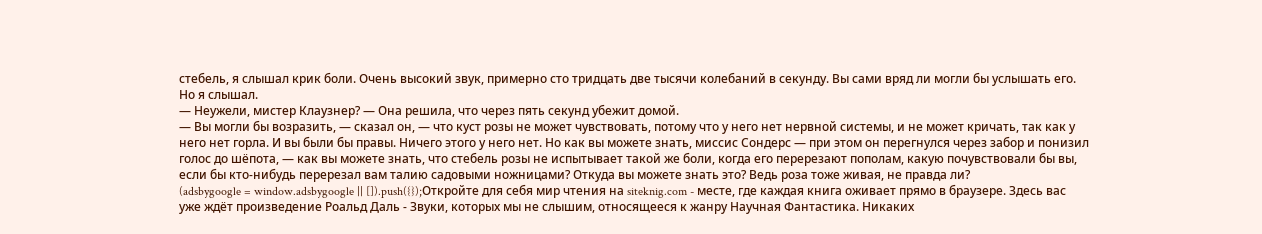стебель, я слышал крик боли. Очень высокий звук, примерно сто тридцать две тысячи колебаний в секунду. Вы сами вряд ли могли бы услышать его. Но я слышал.
— Неужели, мистер Клаузнер? — Она решила, что через пять секунд убежит домой.
— Вы могли бы возразить, — сказал он, — что куст розы не может чувствовать, потому что у него нет нервной системы, и не может кричать, так как у него нет горла. И вы были бы правы. Ничего этого у него нет. Но как вы можете знать, миссис Сондерс — при этом он перегнулся через забор и понизил голос до шёпота, — как вы можете знать, что стебель розы не испытывает такой же боли, когда его перерезают пополам, какую почувствовали бы вы, если бы кто-нибудь перерезал вам талию садовыми ножницами? Откуда вы можете знать это? Ведь роза тоже живая, не правда ли?
(adsbygoogle = window.adsbygoogle || []).push({});Откройте для себя мир чтения на siteknig.com - месте, где каждая книга оживает прямо в браузере. Здесь вас уже ждёт произведение Роальд Даль - Звуки, которых мы не слышим, относящееся к жанру Научная Фантастика. Никаких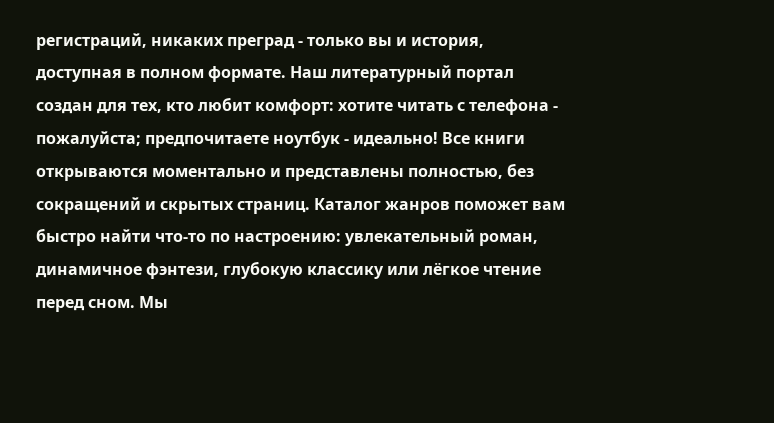регистраций, никаких преград - только вы и история, доступная в полном формате. Наш литературный портал создан для тех, кто любит комфорт: хотите читать с телефона - пожалуйста; предпочитаете ноутбук - идеально! Все книги открываются моментально и представлены полностью, без сокращений и скрытых страниц. Каталог жанров поможет вам быстро найти что-то по настроению: увлекательный роман, динамичное фэнтези, глубокую классику или лёгкое чтение перед сном. Мы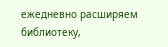ежедневно расширяем библиотеку,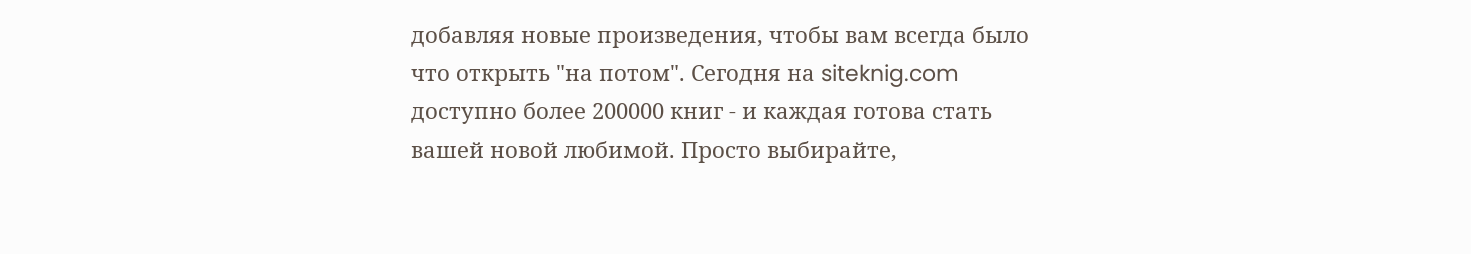добавляя новые произведения, чтобы вам всегда было что открыть "на потом". Сегодня на siteknig.com доступно более 200000 книг - и каждая готова стать вашей новой любимой. Просто выбирайте,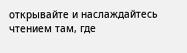открывайте и наслаждайтесь чтением там, где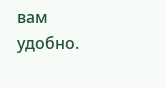вам удобно.